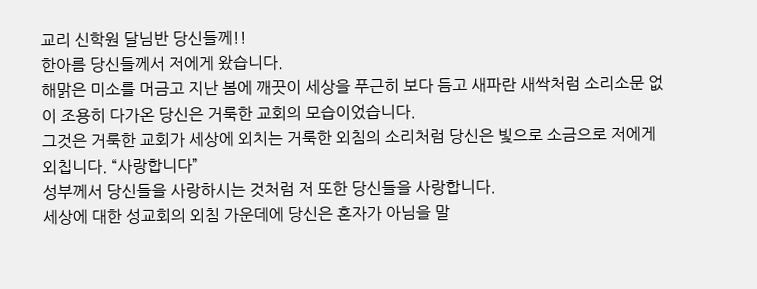교리 신학원 달님반 당신들께!!
한아름 당신들께서 저에게 왔습니다.
해맑은 미소를 머금고 지난 봄에 깨끗이 세상을 푸근히 보다 듬고 새파란 새싹처럼 소리소문 없이 조용히 다가온 당신은 거룩한 교회의 모습이었습니다.
그것은 거룩한 교회가 세상에 외치는 거룩한 외침의 소리처럼 당신은 빛으로 소금으로 저에게 외칩니다. “사랑합니다”
성부께서 당신들을 사랑하시는 것처럼 저 또한 당신들을 사랑합니다.
세상에 대한 성교회의 외침 가운데에 당신은 혼자가 아님을 말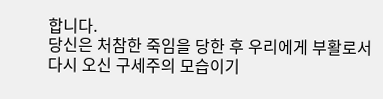합니다.
당신은 처참한 죽임을 당한 후 우리에게 부활로서 다시 오신 구세주의 모습이기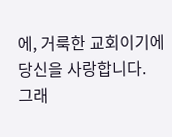에, 거룩한 교회이기에 당신을 사랑합니다.
그래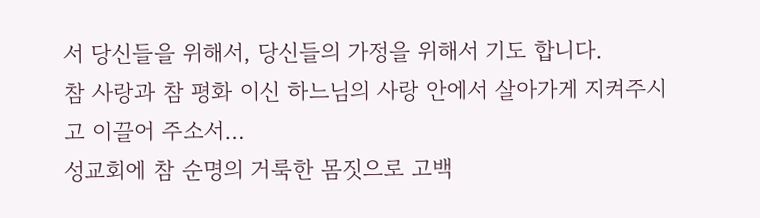서 당신들을 위해서, 당신들의 가정을 위해서 기도 합니다.
참 사랑과 참 평화 이신 하느님의 사랑 안에서 살아가게 지켜주시고 이끌어 주소서…
성교회에 참 순명의 거룩한 몸짓으로 고백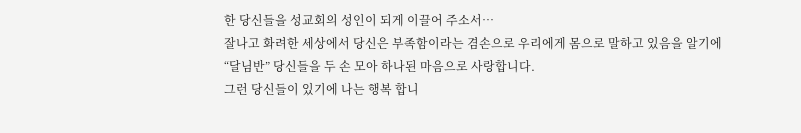한 당신들을 성교회의 성인이 되게 이끌어 주소서…
잘나고 화려한 세상에서 당신은 부족함이라는 겸손으로 우리에게 몸으로 말하고 있음을 알기에 “달님반” 당신들을 두 손 모아 하나된 마음으로 사랑합니다.
그런 당신들이 있기에 나는 행복 합니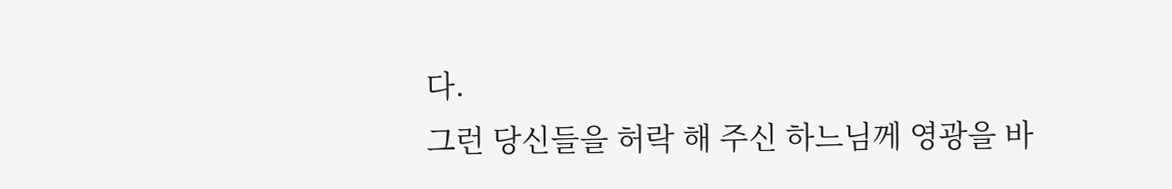다.
그런 당신들을 허락 해 주신 하느님께 영광을 바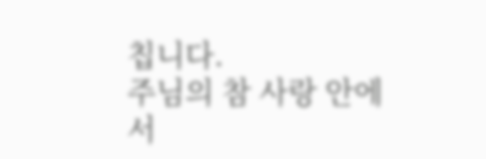칩니다.
주님의 참 사랑 안에서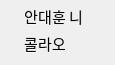안대훈 니콜라오